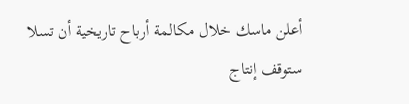أعلن ماسك خلال مكالمة أرباح تاريخية أن تسلا ستوقف إنتاج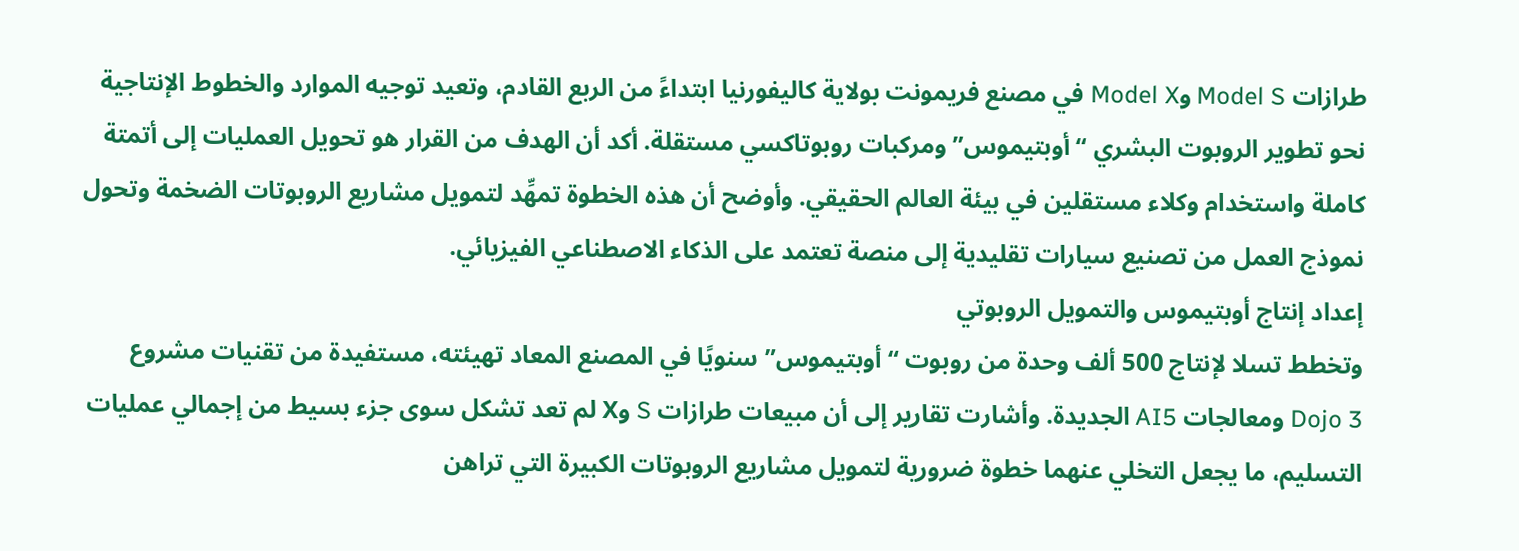طرازات Model S وModel X في مصنع فريمونت بولاية كاليفورنيا ابتداءً من الربع القادم، وتعيد توجيه الموارد والخطوط الإنتاجية نحو تطوير الروبوت البشري “أوبتيموس” ومركبات روبوتاكسي مستقلة. أكد أن الهدف من القرار هو تحويل العمليات إلى أتمتة كاملة واستخدام وكلاء مستقلين في بيئة العالم الحقيقي. وأوضح أن هذه الخطوة تمهِّد لتمويل مشاريع الروبوتات الضخمة وتحول نموذج العمل من تصنيع سيارات تقليدية إلى منصة تعتمد على الذكاء الاصطناعي الفيزيائي.
إعداد إنتاج أوبتيموس والتمويل الروبوتي
وتخطط تسلا لإنتاج 500 ألف وحدة من روبوت “أوبتيموس” سنويًا في المصنع المعاد تهيئته، مستفيدة من تقنيات مشروع Dojo 3 ومعالجات AI5 الجديدة. وأشارت تقارير إلى أن مبيعات طرازات S وX لم تعد تشكل سوى جزء بسيط من إجمالي عمليات التسليم، ما يجعل التخلي عنهما خطوة ضرورية لتمويل مشاريع الروبوتات الكبيرة التي تراهن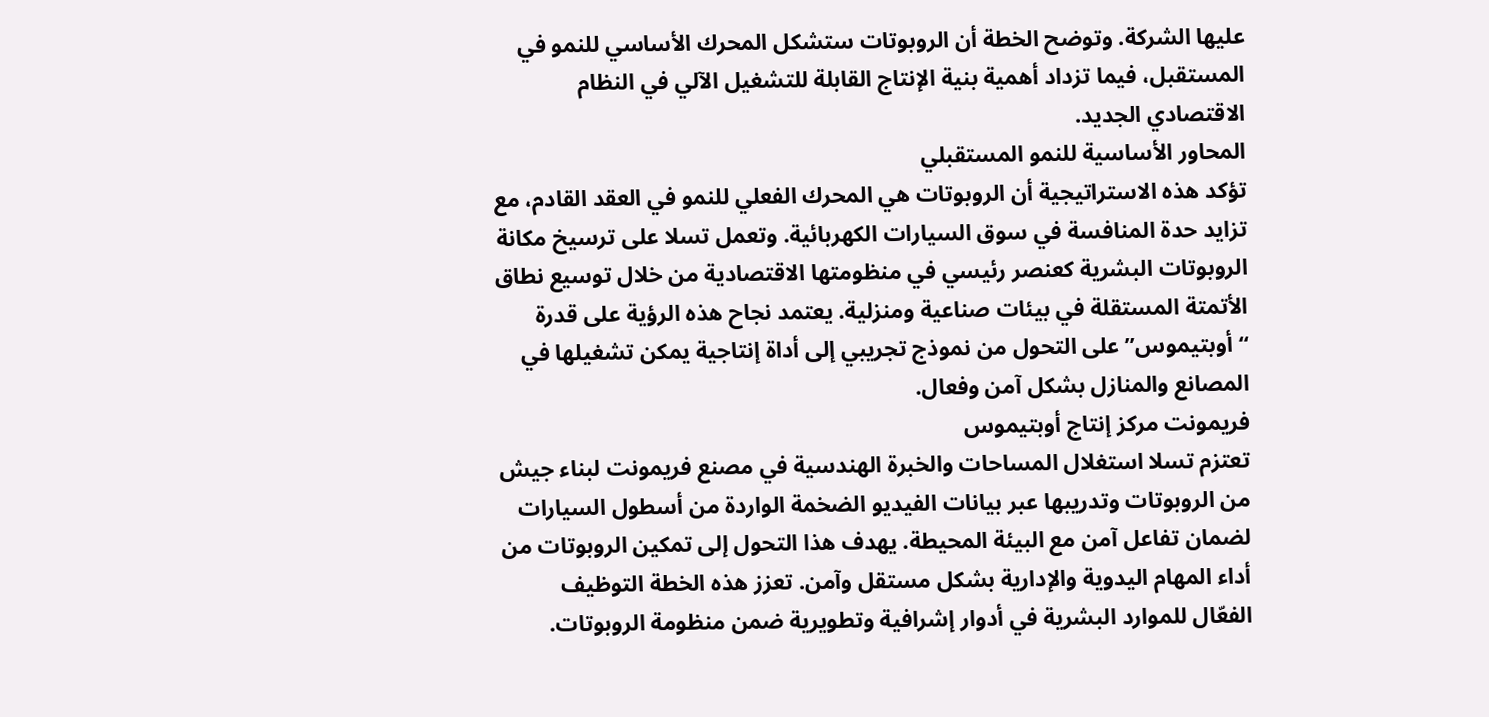عليها الشركة. وتوضح الخطة أن الروبوتات ستشكل المحرك الأساسي للنمو في المستقبل، فيما تزداد أهمية بنية الإنتاج القابلة للتشغيل الآلي في النظام الاقتصادي الجديد.
المحاور الأساسية للنمو المستقبلي
تؤكد هذه الاستراتيجية أن الروبوتات هي المحرك الفعلي للنمو في العقد القادم، مع تزايد حدة المنافسة في سوق السيارات الكهربائية. وتعمل تسلا على ترسيخ مكانة الروبوتات البشرية كعنصر رئيسي في منظومتها الاقتصادية من خلال توسيع نطاق الأتمتة المستقلة في بيئات صناعية ومنزلية. يعتمد نجاح هذه الرؤية على قدرة “أوبتيموس” على التحول من نموذج تجريبي إلى أداة إنتاجية يمكن تشغيلها في المصانع والمنازل بشكل آمن وفعال.
فريمونت مركز إنتاج أوبتيموس
تعتزم تسلا استغلال المساحات والخبرة الهندسية في مصنع فريمونت لبناء جيش من الروبوتات وتدريبها عبر بيانات الفيديو الضخمة الواردة من أسطول السيارات لضمان تفاعل آمن مع البيئة المحيطة. يهدف هذا التحول إلى تمكين الروبوتات من أداء المهام اليدوية والإدارية بشكل مستقل وآمن. تعزز هذه الخطة التوظيف الفعّال للموارد البشرية في أدوار إشرافية وتطويرية ضمن منظومة الروبوتات.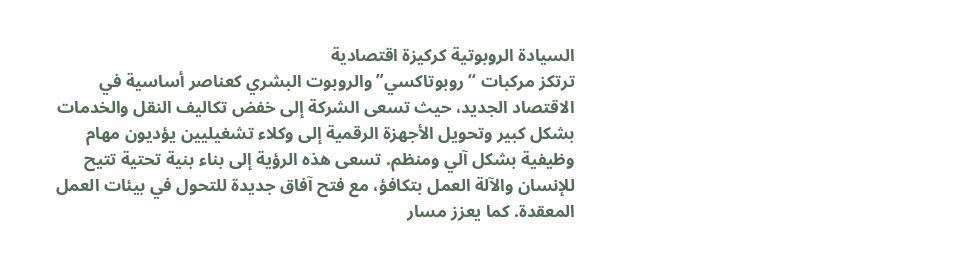السيادة الروبوتية كركيزة اقتصادية
ترتكز مركبات “روبوتاكسي” والروبوت البشري كعناصر أساسية في الاقتصاد الجديد، حيث تسعى الشركة إلى خفض تكاليف النقل والخدمات بشكل كبير وتحويل الأجهزة الرقمية إلى وكلاء تشغيليين يؤديون مهام وظيفية بشكل آلي ومنظم. تسعى هذه الرؤية إلى بناء بنية تحتية تتيح للإنسان والآلة العمل بتكافؤ، مع فتح آفاق جديدة للتحول في بيئات العمل المعقدة. كما يعزز مسار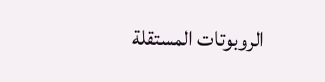الروبوتات المستقلة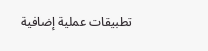تطبيقات عملية إضافية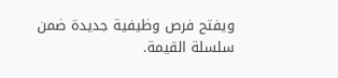ويفتح فرص وظيفية جديدة ضمن سلسلة القيمة.